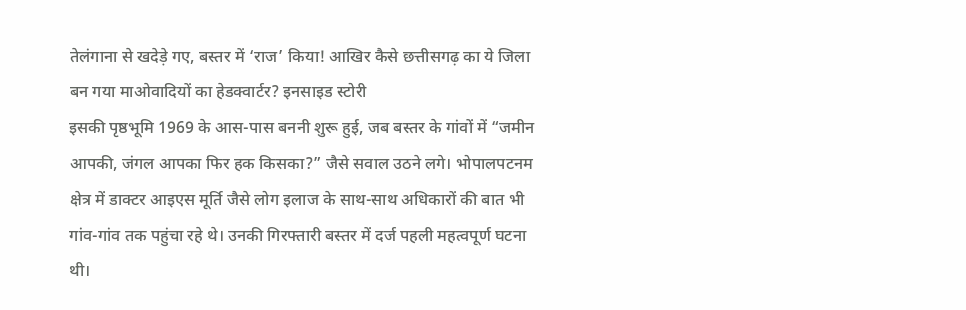तेलंगाना से खदेड़े गए, बस्तर में ‘राज’ किया! आखिर कैसे छत्तीसगढ़ का ये जिला बन गया माओवादियों का हेडक्वार्टर? इनसाइड स्टोरी
इसकी पृष्ठभूमि 1969 के आस-पास बननी शुरू हुई, जब बस्तर के गांवों में “जमीन आपकी, जंगल आपका फिर हक किसका?” जैसे सवाल उठने लगे। भोपालपटनम क्षेत्र में डाक्टर आइएस मूर्ति जैसे लोग इलाज के साथ-साथ अधिकारों की बात भी गांव-गांव तक पहुंचा रहे थे। उनकी गिरफ्तारी बस्तर में दर्ज पहली महत्वपूर्ण घटना थी।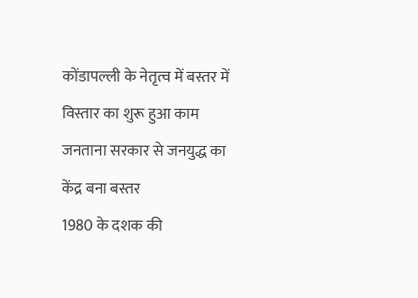कोंडापल्ली के नेतृत्व में बस्तर में विस्तार का शुरू हुआ काम
जनताना सरकार से जनयुद्ध का केंद्र बना बस्तर
1980 के दशक की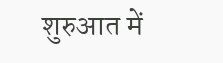शुरुआत में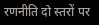रणनीति दो स्तरों पर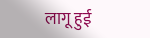लागू हुई